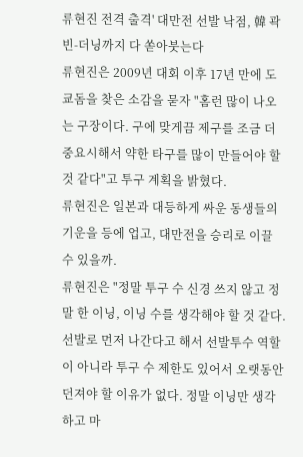류현진 전격 출격' 대만전 선발 낙점, 韓 곽빈-더닝까지 다 쏟아붓는다
류현진은 2009년 대회 이후 17년 만에 도쿄돔을 찾은 소감을 묻자 "홈런 많이 나오는 구장이다. 구에 맞게끔 제구를 조금 더 중요시해서 약한 타구를 많이 만들어야 할 것 같다"고 투구 계획을 밝혔다.
류현진은 일본과 대등하게 싸운 동생들의 기운을 등에 업고, 대만전을 승리로 이끌 수 있을까.
류현진은 "정말 투구 수 신경 쓰지 않고 정말 한 이닝, 이닝 수를 생각해야 할 것 같다. 선발로 먼저 나간다고 해서 선발투수 역할이 아니라 투구 수 제한도 있어서 오랫동안 던져야 할 이유가 없다. 정말 이닝만 생각하고 마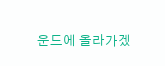운드에 올라가겠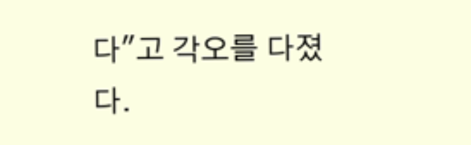다"고 각오를 다졌다.